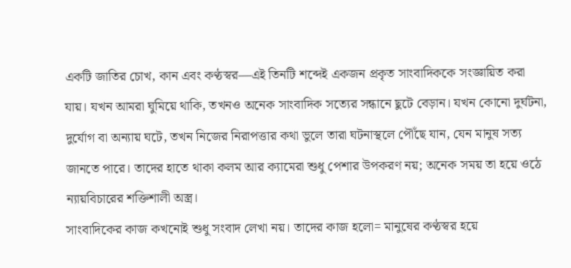একটি জাতির চোখ, কান এবং কণ্ঠস্বর—এই তিনটি শব্দেই একজন প্রকৃত সাংবাদিককে সংজ্ঞায়িত করা যায়। যখন আমরা ঘুমিয়ে থাকি, তখনও অনেক সাংবাদিক সত্যের সন্ধানে ছুটে বেড়ান। যখন কোনো দুর্ঘটনা, দুর্যোগ বা অন্যায় ঘটে, তখন নিজের নিরাপত্তার কথা ভুলে তারা ঘটনাস্থলে পৌঁছে যান, যেন মানুষ সত্য জানতে পারে। তাদের হাতে থাকা কলম আর ক্যামেরা শুধু পেশার উপকরণ নয়; অনেক সময় তা হয়ে ওঠে ন্যায়বিচারের শক্তিশালী অস্ত্র।
সাংবাদিকের কাজ কখনোই শুধু সংবাদ লেখা নয়। তাদের কাজ হলো= মানুষের কণ্ঠস্বর হয়ে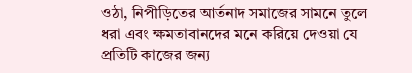ওঠা, নিপীড়িতের আর্তনাদ সমাজের সামনে তুলে ধরা এবং ক্ষমতাবানদের মনে করিয়ে দেওয়া যে প্রতিটি কাজের জন্য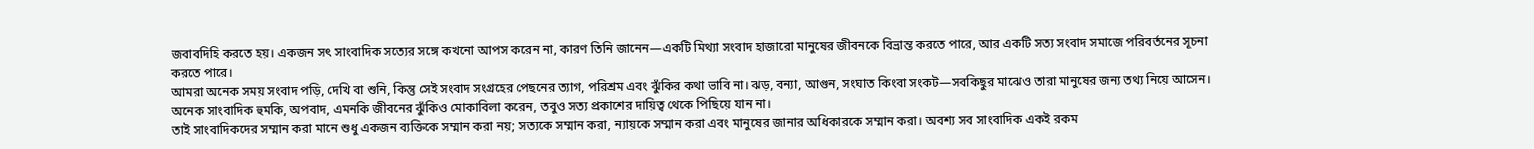জবাবদিহি করতে হয়। একজন সৎ সাংবাদিক সত্যের সঙ্গে কখনো আপস করেন না, কারণ তিনি জানেন—একটি মিথ্যা সংবাদ হাজারো মানুষের জীবনকে বিভ্রান্ত করতে পারে, আর একটি সত্য সংবাদ সমাজে পরিবর্তনের সূচনা করতে পারে।
আমরা অনেক সময় সংবাদ পড়ি, দেখি বা শুনি, কিন্তু সেই সংবাদ সংগ্রহের পেছনের ত্যাগ, পরিশ্রম এবং ঝুঁকির কথা ভাবি না। ঝড়, বন্যা, আগুন, সংঘাত কিংবা সংকট—সবকিছুর মাঝেও তারা মানুষের জন্য তথ্য নিয়ে আসেন। অনেক সাংবাদিক হুমকি, অপবাদ, এমনকি জীবনের ঝুঁকিও মোকাবিলা করেন, তবুও সত্য প্রকাশের দায়িত্ব থেকে পিছিয়ে যান না।
তাই সাংবাদিকদের সম্মান করা মানে শুধু একজন ব্যক্তিকে সম্মান করা নয়; সত্যকে সম্মান করা, ন্যায়কে সম্মান করা এবং মানুষের জানার অধিকারকে সম্মান করা। অবশ্য সব সাংবাদিক একই রকম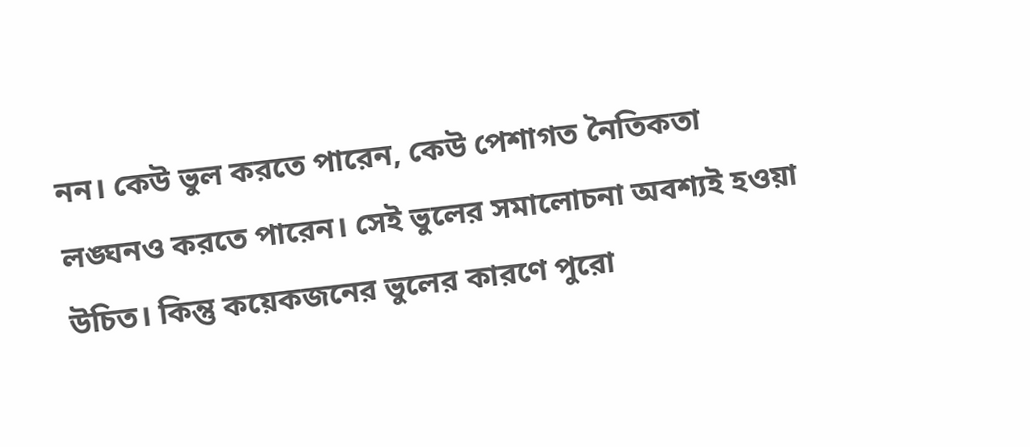নন। কেউ ভুল করতে পারেন, কেউ পেশাগত নৈতিকতা লঙ্ঘনও করতে পারেন। সেই ভুলের সমালোচনা অবশ্যই হওয়া উচিত। কিন্তু কয়েকজনের ভুলের কারণে পুরো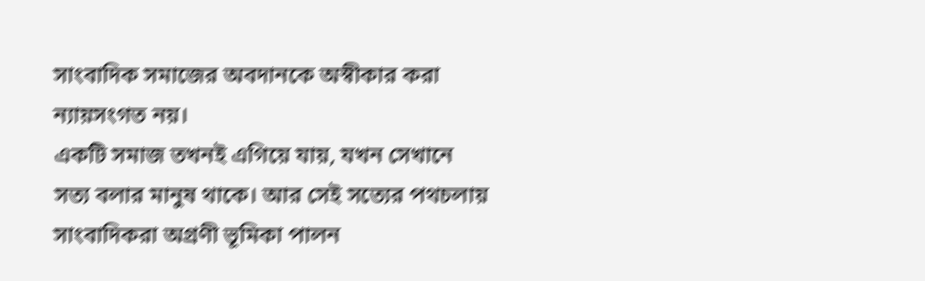সাংবাদিক সমাজের অবদানকে অস্বীকার করা ন্যায়সংগত নয়।
একটি সমাজ তখনই এগিয়ে যায়, যখন সেখানে সত্য বলার মানুষ থাকে। আর সেই সত্যের পথচলায় সাংবাদিকরা অগ্রণী ভূমিকা পালন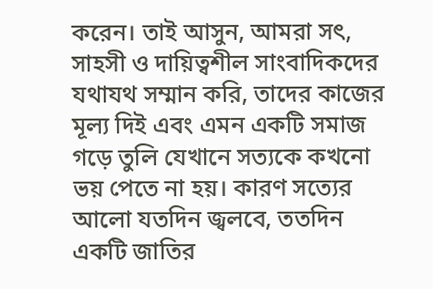করেন। তাই আসুন, আমরা সৎ, সাহসী ও দায়িত্বশীল সাংবাদিকদের যথাযথ সম্মান করি, তাদের কাজের মূল্য দিই এবং এমন একটি সমাজ গড়ে তুলি যেখানে সত্যকে কখনো ভয় পেতে না হয়। কারণ সত্যের আলো যতদিন জ্বলবে, ততদিন একটি জাতির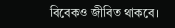বিবেকও জীবিত থাকবে।